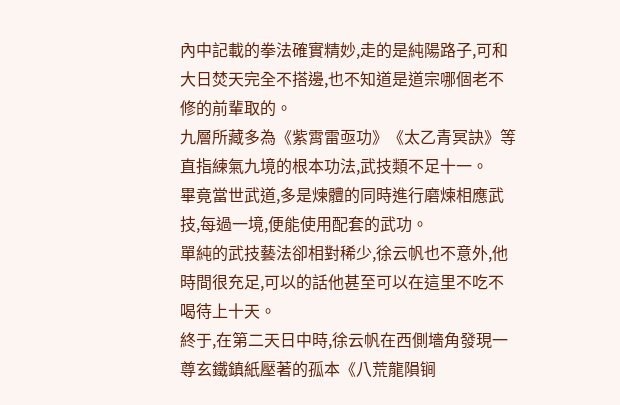內中記載的拳法確實精妙,走的是純陽路子,可和大日焚天完全不搭邊,也不知道是道宗哪個老不修的前輩取的。
九層所藏多為《紫霄雷亟功》《太乙青冥訣》等直指練氣九境的根本功法,武技類不足十一。
畢竟當世武道,多是煉體的同時進行磨煉相應武技,每過一境,便能使用配套的武功。
單純的武技藝法卻相對稀少,徐云帆也不意外,他時間很充足,可以的話他甚至可以在這里不吃不喝待上十天。
終于,在第二天日中時,徐云帆在西側墻角發現一尊玄鐵鎮紙壓著的孤本《八荒龍隕锏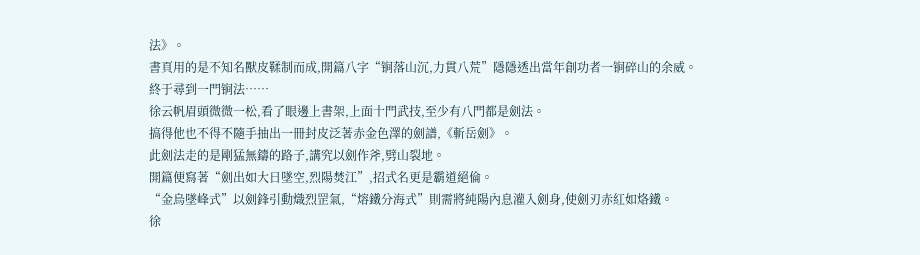法》。
書頁用的是不知名獸皮鞣制而成,開篇八字“锏落山沉,力貫八荒”隱隱透出當年創功者一锏碎山的余威。
終于尋到一門锏法……
徐云帆眉頭微微一松,看了眼邊上書架,上面十門武技,至少有八門都是劍法。
搞得他也不得不隨手抽出一冊封皮泛著赤金色澤的劍譜,《斬岳劍》。
此劍法走的是剛猛無鑄的路子,講究以劍作斧,劈山裂地。
開篇便寫著“劍出如大日墜空,烈陽焚江”,招式名更是霸道絕倫。
“金烏墜峰式”以劍鋒引動熾烈罡氣,“熔鐵分海式”則需將純陽內息灌入劍身,使劍刃赤紅如烙鐵。
徐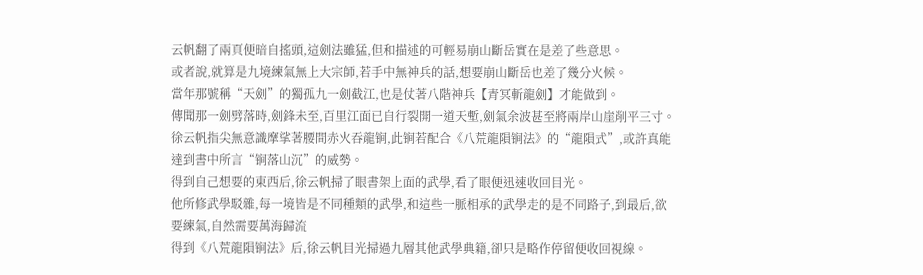云帆翻了兩頁便暗自搖頭,這劍法雖猛,但和描述的可輕易崩山斷岳實在是差了些意思。
或者說,就算是九境練氣無上大宗師,若手中無神兵的話,想要崩山斷岳也差了幾分火候。
當年那號稱“天劍”的獨孤九一劍截江,也是仗著八階神兵【青冥斬龍劍】才能做到。
傳聞那一劍劈落時,劍鋒未至,百里江面已自行裂開一道天塹,劍氣余波甚至將兩岸山崖削平三寸。
徐云帆指尖無意識摩挲著腰間赤火吞龍锏,此锏若配合《八荒龍隕锏法》的“龍隕式”,或許真能達到書中所言“锏落山沉”的威勢。
得到自己想要的東西后,徐云帆掃了眼書架上面的武學,看了眼便迅速收回目光。
他所修武學駁雜,每一境皆是不同種類的武學,和這些一脈相承的武學走的是不同路子,到最后,欲要練氣,自然需要萬海歸流
得到《八荒龍隕锏法》后,徐云帆目光掃過九層其他武學典籍,卻只是略作停留便收回視線。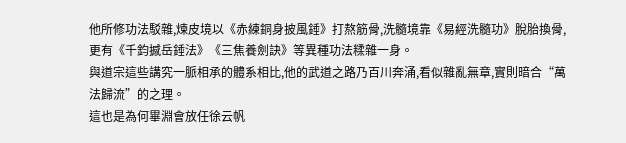他所修功法駁雜,煉皮境以《赤練銅身披風錘》打熬筋骨,洗髓境靠《易經洗髓功》脫胎換骨,更有《千鈞撼岳錘法》《三焦養劍訣》等異種功法糅雜一身。
與道宗這些講究一脈相承的體系相比,他的武道之路乃百川奔涌,看似雜亂無章,實則暗合“萬法歸流”的之理。
這也是為何畢淵會放任徐云帆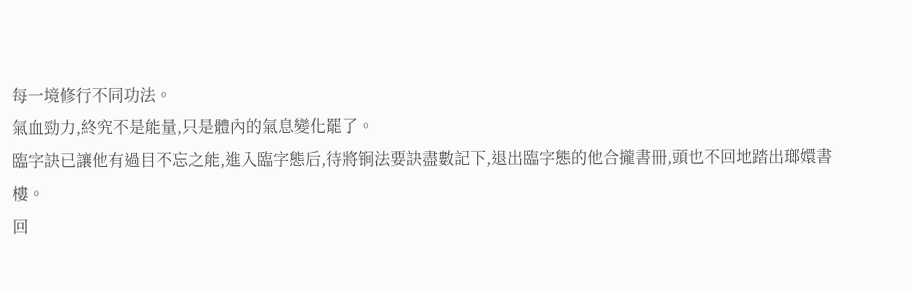每一境修行不同功法。
氣血勁力,終究不是能量,只是體內的氣息變化罷了。
臨字訣已讓他有過目不忘之能,進入臨字態后,待將锏法要訣盡數記下,退出臨字態的他合攏書冊,頭也不回地踏出瑯嬛書樓。
回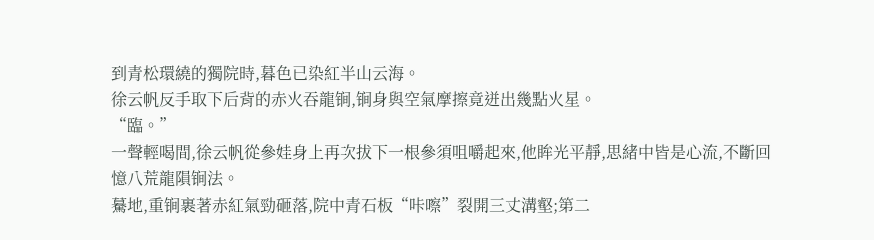到青松環繞的獨院時,暮色已染紅半山云海。
徐云帆反手取下后背的赤火吞龍锏,锏身與空氣摩擦竟迸出幾點火星。
“臨。”
一聲輕喝間,徐云帆從參娃身上再次拔下一根參須咀嚼起來,他眸光平靜,思緒中皆是心流,不斷回憶八荒龍隕锏法。
驀地,重锏裹著赤紅氣勁砸落,院中青石板“咔嚓”裂開三丈溝壑;第二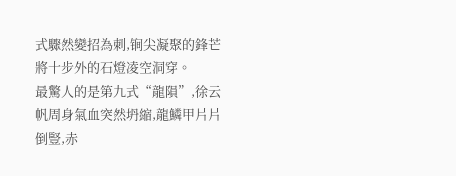式驟然變招為刺,锏尖凝聚的鋒芒將十步外的石燈凌空洞穿。
最驚人的是第九式“龍隕”,徐云帆周身氣血突然坍縮,龍鱗甲片片倒豎,赤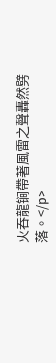火吞龍锏帶著風雷之聲轟然劈落。</p>